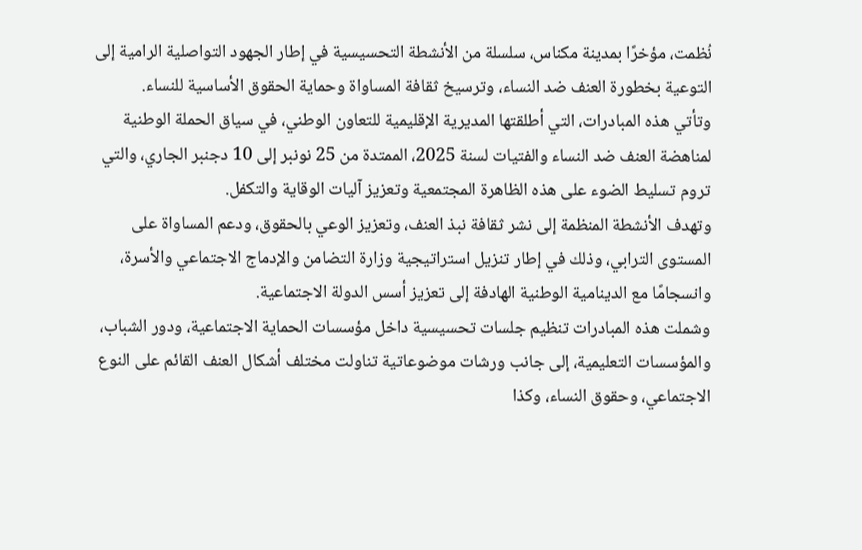نُظمت، مؤخرًا بمدينة مكناس، سلسلة من الأنشطة التحسيسية في إطار الجهود التواصلية الرامية إلى التوعية بخطورة العنف ضد النساء، وترسيخ ثقافة المساواة وحماية الحقوق الأساسية للنساء.
وتأتي هذه المبادرات، التي أطلقتها المديرية الإقليمية للتعاون الوطني، في سياق الحملة الوطنية لمناهضة العنف ضد النساء والفتيات لسنة 2025، الممتدة من 25 نونبر إلى 10 دجنبر الجاري، والتي تروم تسليط الضوء على هذه الظاهرة المجتمعية وتعزيز آليات الوقاية والتكفل.
وتهدف الأنشطة المنظمة إلى نشر ثقافة نبذ العنف، وتعزيز الوعي بالحقوق، ودعم المساواة على المستوى الترابي، وذلك في إطار تنزيل استراتيجية وزارة التضامن والإدماج الاجتماعي والأسرة، وانسجامًا مع الدينامية الوطنية الهادفة إلى تعزيز أسس الدولة الاجتماعية.
وشملت هذه المبادرات تنظيم جلسات تحسيسية داخل مؤسسات الحماية الاجتماعية، ودور الشباب، والمؤسسات التعليمية، إلى جانب ورشات موضوعاتية تناولت مختلف أشكال العنف القائم على النوع الاجتماعي، وحقوق النساء، وكذا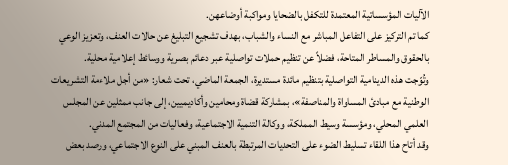الآليات المؤسساتية المعتمدة للتكفل بالضحايا ومواكبة أوضاعهن.
كما تم التركيز على التفاعل المباشر مع النساء والشباب، بهدف تشجيع التبليغ عن حالات العنف، وتعزيز الوعي بالحقوق والمساطر المتاحة، فضلاً عن تنظيم حملات تواصلية عبر دعائم بصرية ووسائط إعلامية محلية.
وتُوّجت هذه الدينامية التواصلية بتنظيم مائدة مستديرة، الجمعة الماضي، تحت شعار: «من أجل ملاءمة التشريعات الوطنية مع مبادئ المساواة والمناصفة»، بمشاركة قضاة ومحامين وأكاديميين، إلى جانب ممثلين عن المجلس العلمي المحلي، ومؤسسة وسيط المملكة، ووكالة التنمية الاجتماعية، وفعاليات من المجتمع المدني.
وقد أتاح هذا اللقاء تسليط الضوء على التحديات المرتبطة بالعنف المبني على النوع الاجتماعي، ورصد بعض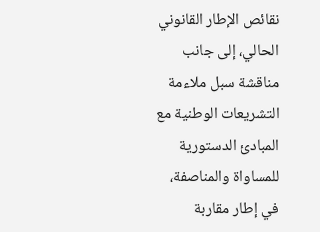نقائص الإطار القانوني الحالي، إلى جانب مناقشة سبل ملاءمة التشريعات الوطنية مع المبادئ الدستورية للمساواة والمناصفة، في إطار مقاربة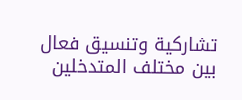تشاركية وتنسيق فعال بين مختلف المتدخلين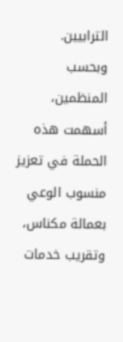الترابيين.
وبحسب المنظمين، أسهمت هذه الحملة في تعزيز منسوب الوعي بعمالة مكناس، وتقريب خدمات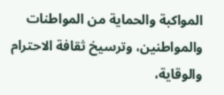المواكبة والحماية من المواطنات والمواطنين، وترسيخ ثقافة الاحترام والوقاية،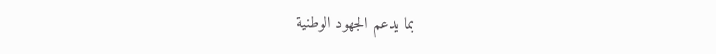بما يدعم الجهود الوطنية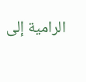الرامية إلى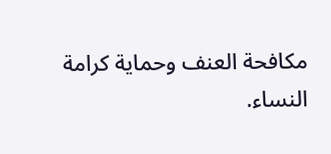مكافحة العنف وحماية كرامة النساء.